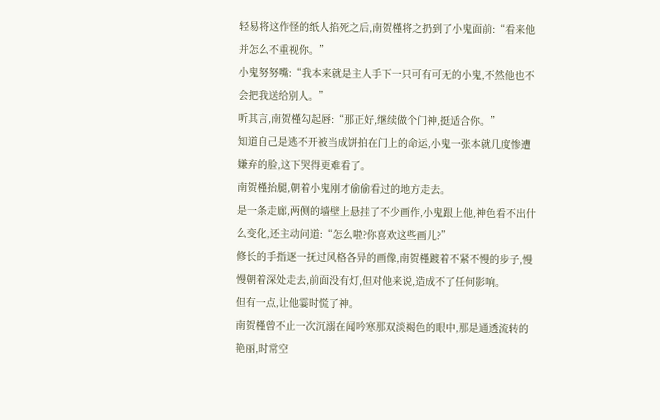轻易将这作怪的纸人掐死之后,南贺槿将之扔到了小鬼面前:“看来他并怎么不重视你。”
小鬼努努嘴:“我本来就是主人手下一只可有可无的小鬼,不然他也不会把我送给别人。”
听其言,南贺槿勾起唇:“那正好,继续做个门神,挺适合你。”
知道自己是逃不开被当成饼拍在门上的命运,小鬼一张本就几度惨遭嫌弃的脸,这下哭得更难看了。
南贺槿抬腿,朝着小鬼刚才偷偷看过的地方走去。
是一条走廊,两侧的墙壁上悬挂了不少画作,小鬼跟上他,神色看不出什么变化,还主动问道:“怎么啦?你喜欢这些画儿?”
修长的手指逐一抚过风格各异的画像,南贺槿踱着不紧不慢的步子,慢慢朝着深处走去,前面没有灯,但对他来说,造成不了任何影响。
但有一点,让他霎时慌了神。
南贺槿曾不止一次沉溺在闻吟寒那双淡褐色的眼中,那是通透流转的艳丽,时常空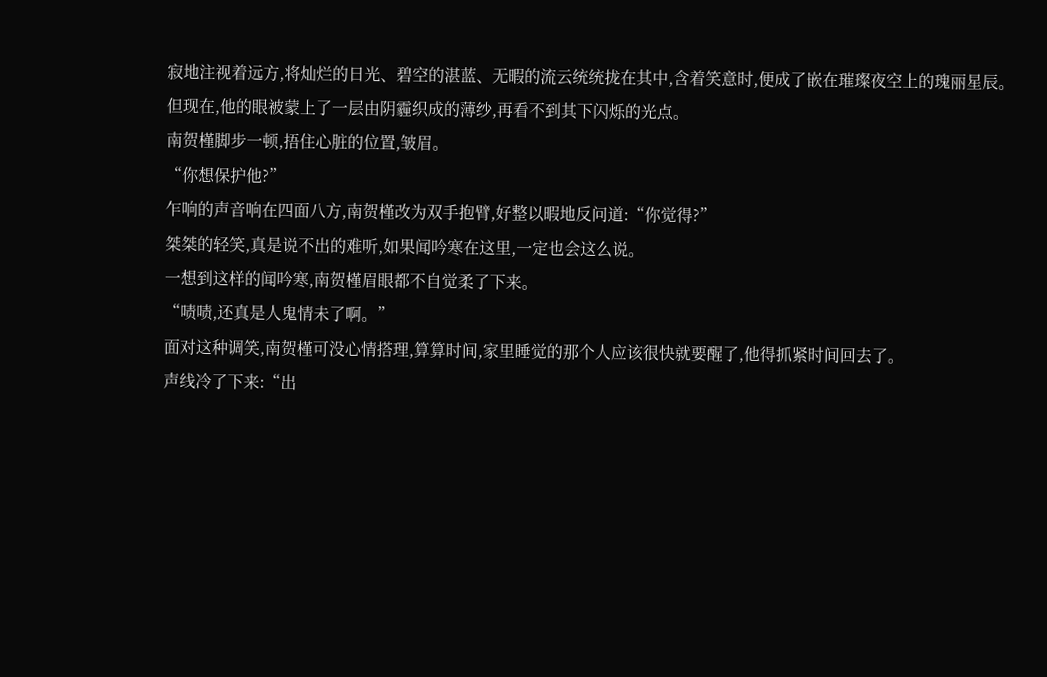寂地注视着远方,将灿烂的日光、碧空的湛蓝、无暇的流云统统拢在其中,含着笑意时,便成了嵌在璀璨夜空上的瑰丽星辰。
但现在,他的眼被蒙上了一层由阴霾织成的薄纱,再看不到其下闪烁的光点。
南贺槿脚步一顿,捂住心脏的位置,皱眉。
“你想保护他?”
乍响的声音响在四面八方,南贺槿改为双手抱臂,好整以暇地反问道:“你觉得?”
桀桀的轻笑,真是说不出的难听,如果闻吟寒在这里,一定也会这么说。
一想到这样的闻吟寒,南贺槿眉眼都不自觉柔了下来。
“啧啧,还真是人鬼情未了啊。”
面对这种调笑,南贺槿可没心情搭理,算算时间,家里睡觉的那个人应该很快就要醒了,他得抓紧时间回去了。
声线冷了下来:“出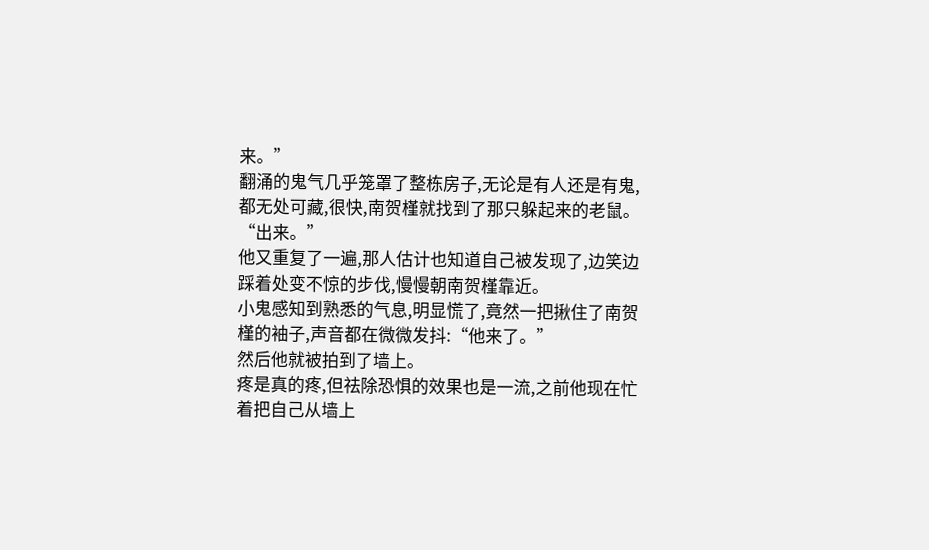来。”
翻涌的鬼气几乎笼罩了整栋房子,无论是有人还是有鬼,都无处可藏,很快,南贺槿就找到了那只躲起来的老鼠。
“出来。”
他又重复了一遍,那人估计也知道自己被发现了,边笑边踩着处变不惊的步伐,慢慢朝南贺槿靠近。
小鬼感知到熟悉的气息,明显慌了,竟然一把揪住了南贺槿的袖子,声音都在微微发抖:“他来了。”
然后他就被拍到了墙上。
疼是真的疼,但祛除恐惧的效果也是一流,之前他现在忙着把自己从墙上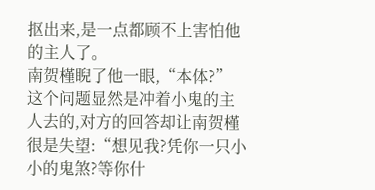抠出来,是一点都顾不上害怕他的主人了。
南贺槿睨了他一眼,“本体?”
这个问题显然是冲着小鬼的主人去的,对方的回答却让南贺槿很是失望:“想见我?凭你一只小小的鬼煞?等你什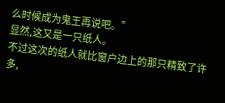么时候成为鬼王再说吧。”
显然,这又是一只纸人。
不过这次的纸人就比窗户边上的那只精致了许多,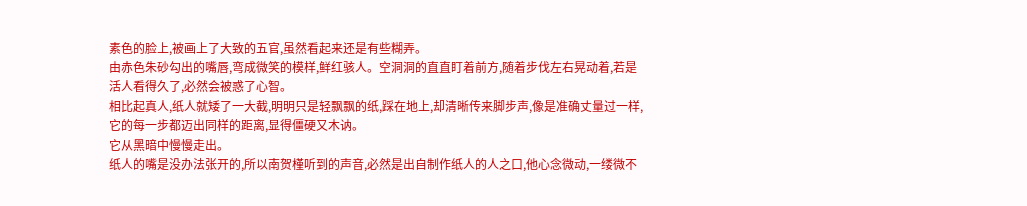素色的脸上,被画上了大致的五官,虽然看起来还是有些糊弄。
由赤色朱砂勾出的嘴唇,弯成微笑的模样,鲜红骇人。空洞洞的直直盯着前方,随着步伐左右晃动着,若是活人看得久了,必然会被惑了心智。
相比起真人,纸人就矮了一大截,明明只是轻飘飘的纸,踩在地上,却清晰传来脚步声,像是准确丈量过一样,它的每一步都迈出同样的距离,显得僵硬又木讷。
它从黑暗中慢慢走出。
纸人的嘴是没办法张开的,所以南贺槿听到的声音,必然是出自制作纸人的人之口,他心念微动,一缕微不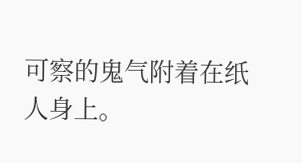可察的鬼气附着在纸人身上。